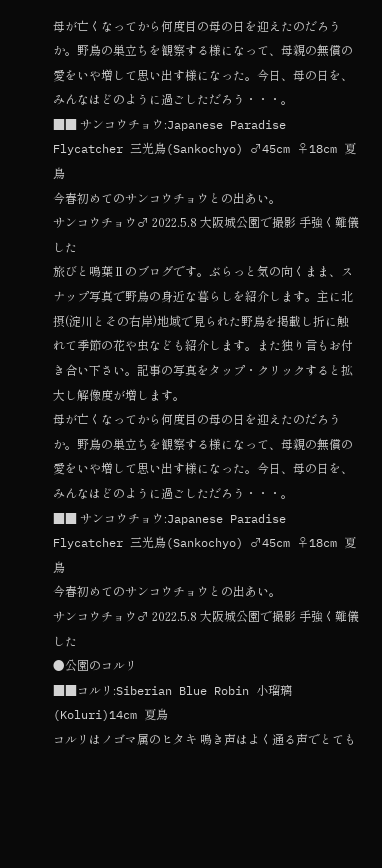母が亡くなってから何度目の母の日を迎えたのだろうか。野鳥の巣立ちを観察する様になって、母親の無償の愛をいや増して思い出す様になった。今日、母の日を、みんなはどのように過ごしただろう・・・。
■■ サンコウチョウ:Japanese Paradise Flycatcher 三光鳥(Sankochyo) ♂45cm ♀18cm 夏鳥
今春初めてのサンコウチョウとの出あい。
サンコウチョウ♂ 2022.5.8 大阪城公園で撮影 手強く難儀した
旅びと鳴葉Ⅱのブログです。ぶらっと気の向くまま、スナップ写真で野鳥の身近な暮らしを紹介します。主に北摂(淀川とその右岸)地域で見られた野鳥を掲載し折に触れて季節の花や虫なども紹介します。また独り言もお付き合い下さい。記事の写真をタップ・クリックすると拡大し解像度が増します。
母が亡くなってから何度目の母の日を迎えたのだろうか。野鳥の巣立ちを観察する様になって、母親の無償の愛をいや増して思い出す様になった。今日、母の日を、みんなはどのように過ごしただろう・・・。
■■ サンコウチョウ:Japanese Paradise Flycatcher 三光鳥(Sankochyo) ♂45cm ♀18cm 夏鳥
今春初めてのサンコウチョウとの出あい。
サンコウチョウ♂ 2022.5.8 大阪城公園で撮影 手強く難儀した
●公園のコルリ
■■コルリ:Siberian Blue Robin 小瑠璃(Koluri)14cm 夏鳥
コルリはノゴマ属のヒタキ 鳴き声はよく通る声でとても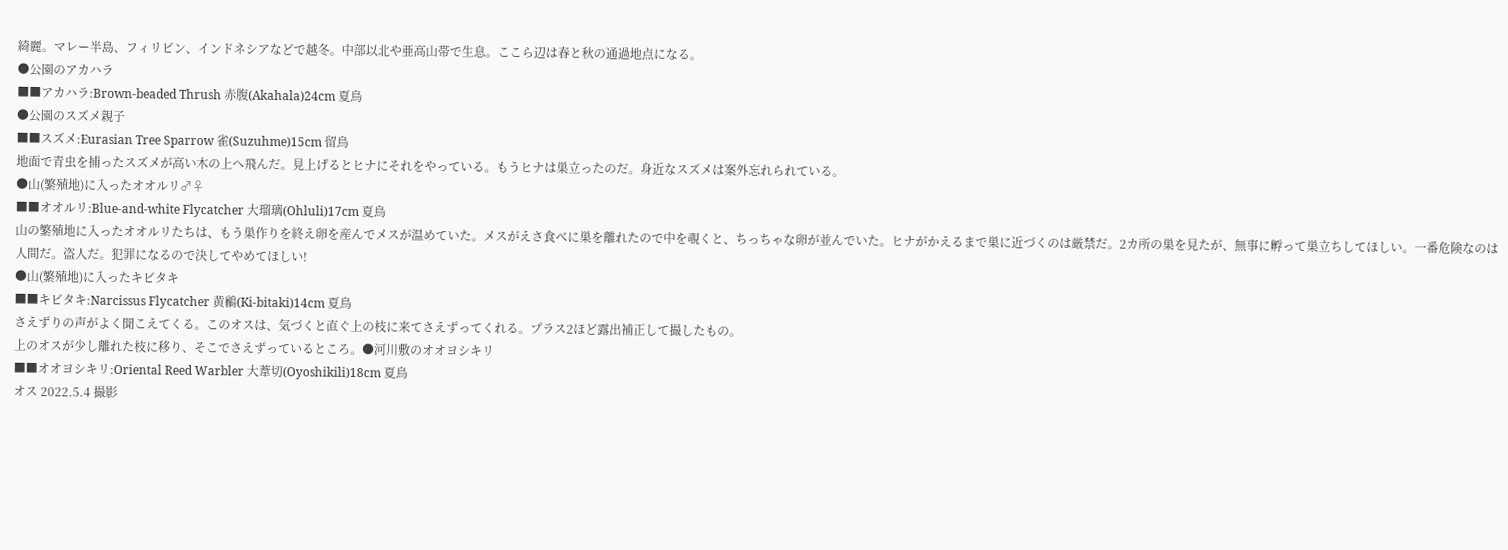綺麗。マレー半島、フィリピン、インドネシアなどで越冬。中部以北や亜高山帯で生息。ここら辺は春と秋の通過地点になる。
●公園のアカハラ
■■アカハラ:Brown-beaded Thrush 赤腹(Akahala)24cm 夏鳥
●公園のスズメ親子
■■スズメ:Eurasian Tree Sparrow 雀(Suzuhme)15cm 留鳥
地面で青虫を捕ったスズメが高い木の上へ飛んだ。見上げるとヒナにそれをやっている。もうヒナは巣立ったのだ。身近なスズメは案外忘れられている。
●山(繁殖地)に入ったオオルリ♂♀
■■オオルリ:Blue-and-white Flycatcher 大瑠璃(Ohluli)17cm 夏鳥
山の繁殖地に入ったオオルリたちは、もう巣作りを終え卵を産んでメスが温めていた。メスがえさ食べに巣を離れたので中を覗くと、ちっちゃな卵が並んでいた。ヒナがかえるまで巣に近づくのは厳禁だ。2カ所の巣を見たが、無事に孵って巣立ちしてほしい。一番危険なのは人間だ。盗人だ。犯罪になるので決してやめてほしい!
●山(繁殖地)に入ったキビタキ
■■キビタキ:Narcissus Flycatcher 黄鶲(Ki-bitaki)14cm 夏鳥
さえずりの声がよく聞こえてくる。このオスは、気づくと直ぐ上の枝に来てさえずってくれる。プラス2ほど露出補正して撮したもの。
上のオスが少し離れた枝に移り、そこでさえずっているところ。●河川敷のオオヨシキリ
■■オオヨシキリ:Oriental Reed Warbler 大葦切(Oyoshikili)18cm 夏鳥
オス 2022.5.4 撮影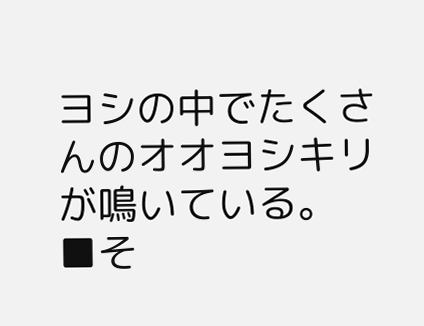ヨシの中でたくさんのオオヨシキリが鳴いている。
■そ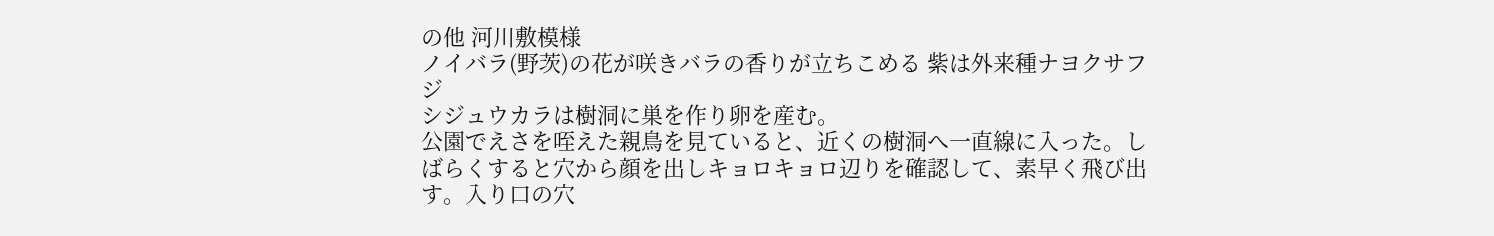の他 河川敷模様
ノイバラ(野茨)の花が咲きバラの香りが立ちこめる 紫は外来種ナヨクサフジ
シジュウカラは樹洞に巣を作り卵を産む。
公園でえさを咥えた親鳥を見ていると、近くの樹洞へ一直線に入った。しばらくすると穴から顔を出しキョロキョロ辺りを確認して、素早く飛び出す。入り口の穴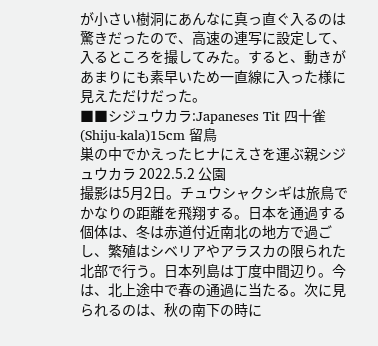が小さい樹洞にあんなに真っ直ぐ入るのは驚きだったので、高速の連写に設定して、入るところを撮してみた。すると、動きがあまりにも素早いため一直線に入った様に見えただけだった。
■■シジュウカラ:Japaneses Tit 四十雀(Shiju-kala)15cm 留鳥
巣の中でかえったヒナにえさを運ぶ親シジュウカラ 2022.5.2 公園
撮影は5月2日。チュウシャクシギは旅鳥でかなりの距離を飛翔する。日本を通過する個体は、冬は赤道付近南北の地方で過ごし、繁殖はシベリアやアラスカの限られた北部で行う。日本列島は丁度中間辺り。今は、北上途中で春の通過に当たる。次に見られるのは、秋の南下の時に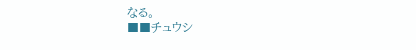なる。
■■チュウシ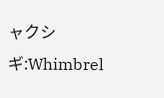ャクシギ:Whimbrel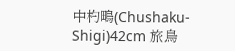中杓鴫(Chushaku-Shigi)42cm 旅鳥